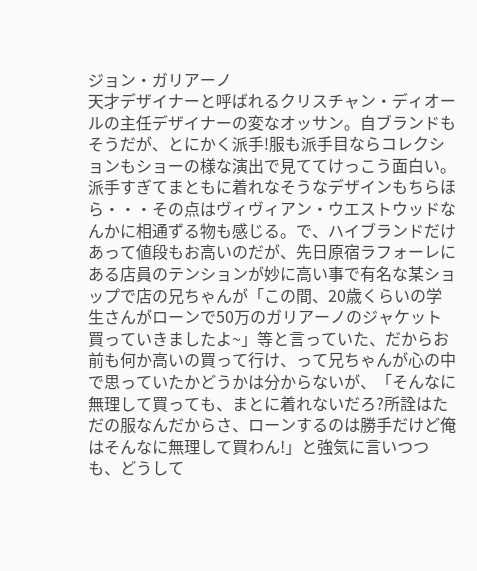ジョン・ガリアーノ
天才デザイナーと呼ばれるクリスチャン・ディオールの主任デザイナーの変なオッサン。自ブランドもそうだが、とにかく派手!服も派手目ならコレクションもショーの様な演出で見ててけっこう面白い。派手すぎてまともに着れなそうなデザインもちらほら・・・その点はヴィヴィアン・ウエストウッドなんかに相通ずる物も感じる。で、ハイブランドだけあって値段もお高いのだが、先日原宿ラフォーレにある店員のテンションが妙に高い事で有名な某ショップで店の兄ちゃんが「この間、20歳くらいの学生さんがローンで50万のガリアーノのジャケット買っていきましたよ~」等と言っていた、だからお前も何か高いの買って行け、って兄ちゃんが心の中で思っていたかどうかは分からないが、「そんなに無理して買っても、まとに着れないだろ?所詮はただの服なんだからさ、ローンするのは勝手だけど俺はそんなに無理して買わん!」と強気に言いつつも、どうして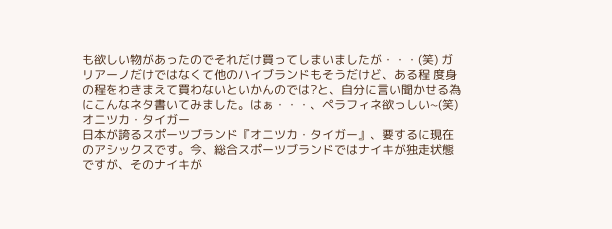も欲しい物があったのでそれだけ買ってしまいましたが・・・(笑) ガリアーノだけではなくて他のハイブランドもそうだけど、ある程 度身の程をわきまえて買わないといかんのでは?と、自分に言い聞かせる為にこんなネタ書いてみました。はぁ・・・、ペラフィネ欲っしい~(笑)
オニツカ・タイガー
日本が誇るスポーツブランド『オニツカ・タイガー』、要するに現在のアシックスです。今、総合スポーツブランドではナイキが独走状態ですが、そのナイキが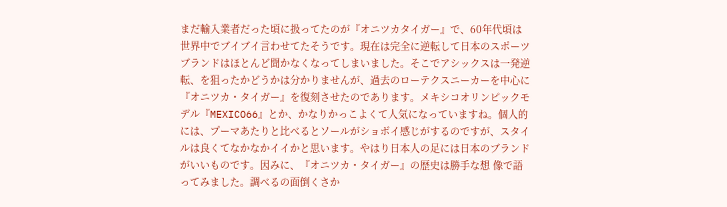まだ輸入業者だった頃に扱ってたのが『オニツカタイガー』で、60年代頃は世界中でブイブイ言わせてたそうです。現在は完全に逆転して日本のスポーツブランドはほとんど聞かなくなってしまいました。そこでアシックスは一発逆転、を狙ったかどうかは分かりませんが、過去のローテクスニーカーを中心に『オニツカ・タイガー』を復刻させたのであります。メキシコオリンピックモデル『MEXICO66』とか、かなりかっこよくて人気になっていますね。個人的には、プーマあたりと比べるとソールがショボイ感じがするのですが、スタイルは良くてなかなかイイかと思います。やはり日本人の足には日本のブランドがいいものです。因みに、『オニツカ・タイガー』の歴史は勝手な想 像で語ってみました。調べるの面倒くさか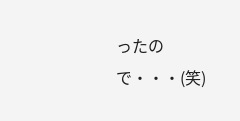ったので・・・(笑)